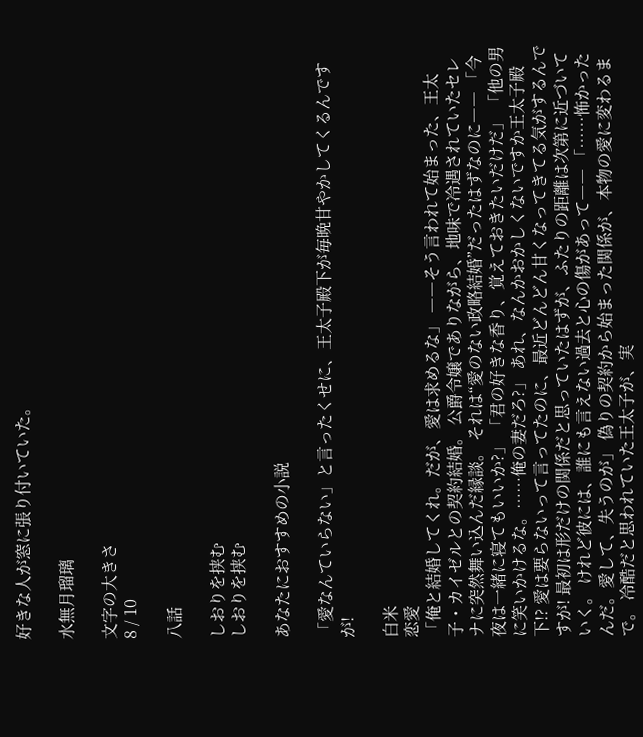好きな人が窓に張り付いていた。

水無月瑠璃

文字の大きさ
8 / 10

八話

しおりを挟む
しおりを挟む

あなたにおすすめの小説

「愛なんていらない」と言ったくせに、王太子殿下が毎晩甘やかしてくるんですが!

白米
恋愛
「俺と結婚してくれ。だが、愛は求めるな」 ――そう言われて始まった、王太子・カイゼルとの契約結婚。 公爵令嬢でありながら、地味で冷遇されていたセレナに突然舞い込んだ縁談。 それは“愛のない政略結婚”だったはずなのに―― 「今夜は一緒に寝てもいいか?」 「君の好きな香り、覚えておきたいだけだ」 「他の男に笑いかけるな。……俺の妻だろ?」 あれ、なんかおかしくないですか王太子殿下!? 愛は要らないって言ってたのに、最近どんどん甘くなってきてる気がするんですが! 最初は形だけの関係だと思っていたはずが、ふたりの距離は次第に近づいていく。 けれど彼には、誰にも言えない過去と心の傷があって―― 「……怖かったんだ。愛して、失うのが」 偽りの契約から始まった関係が、本物の愛に変わるまで。 冷酷だと思われていた王太子が、実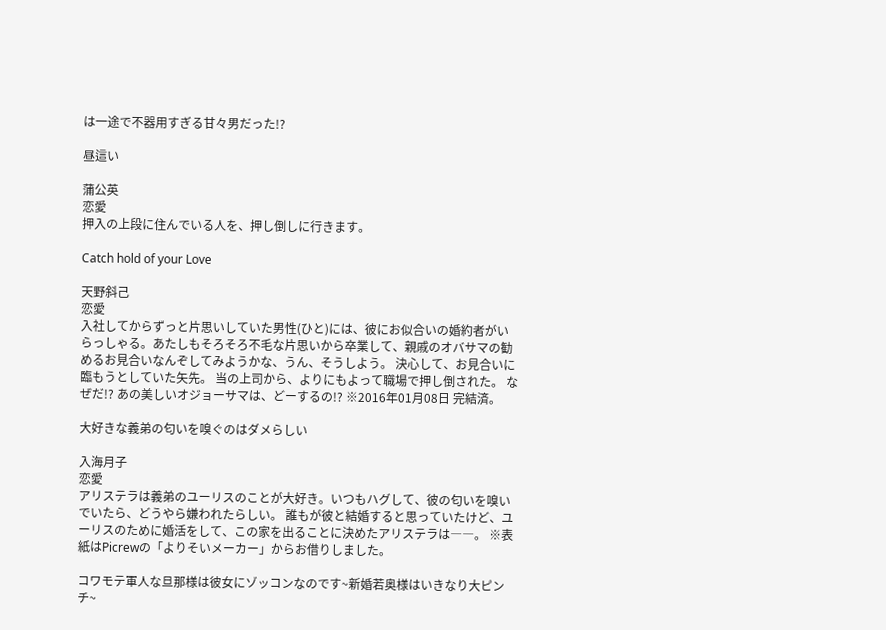は一途で不器用すぎる甘々男だった!?

昼這い

蒲公英
恋愛
押入の上段に住んでいる人を、押し倒しに行きます。

Catch hold of your Love

天野斜己
恋愛
入社してからずっと片思いしていた男性(ひと)には、彼にお似合いの婚約者がいらっしゃる。あたしもそろそろ不毛な片思いから卒業して、親戚のオバサマの勧めるお見合いなんぞしてみようかな、うん、そうしよう。 決心して、お見合いに臨もうとしていた矢先。 当の上司から、よりにもよって職場で押し倒された。 なぜだ!? あの美しいオジョーサマは、どーするの!? ※2016年01月08日 完結済。

大好きな義弟の匂いを嗅ぐのはダメらしい

入海月子
恋愛
アリステラは義弟のユーリスのことが大好き。いつもハグして、彼の匂いを嗅いでいたら、どうやら嫌われたらしい。 誰もが彼と結婚すると思っていたけど、ユーリスのために婚活をして、この家を出ることに決めたアリステラは――。 ※表紙はPicrewの「よりそいメーカー」からお借りしました。

コワモテ軍人な旦那様は彼女にゾッコンなのです~新婚若奥様はいきなり大ピンチ~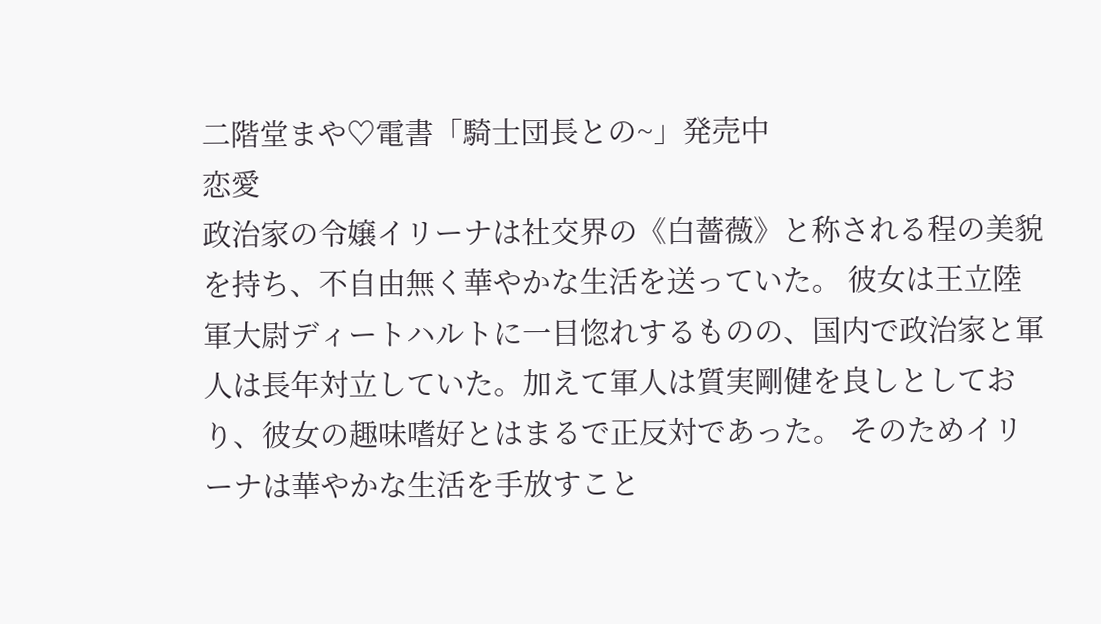二階堂まや♡電書「騎士団長との~」発売中
恋愛
政治家の令嬢イリーナは社交界の《白薔薇》と称される程の美貌を持ち、不自由無く華やかな生活を送っていた。 彼女は王立陸軍大尉ディートハルトに一目惚れするものの、国内で政治家と軍人は長年対立していた。加えて軍人は質実剛健を良しとしており、彼女の趣味嗜好とはまるで正反対であった。 そのためイリーナは華やかな生活を手放すこと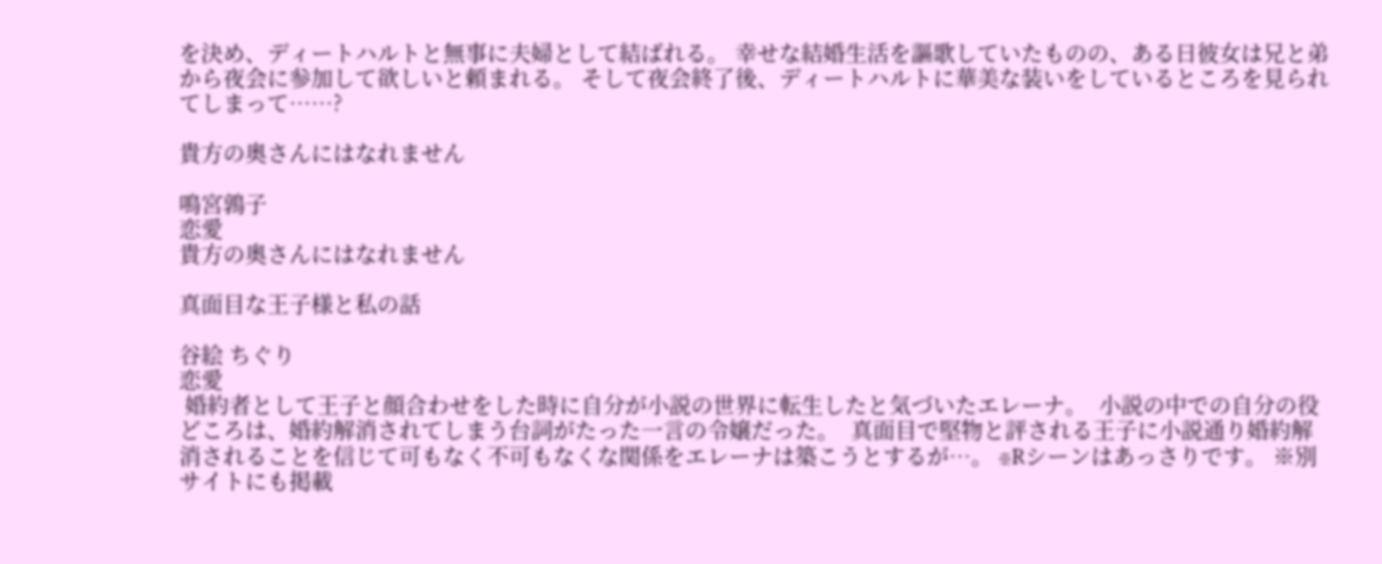を決め、ディートハルトと無事に夫婦として結ばれる。 幸せな結婚生活を謳歌していたものの、ある日彼女は兄と弟から夜会に参加して欲しいと頼まれる。 そして夜会終了後、ディートハルトに華美な装いをしているところを見られてしまって……?

貴方の奥さんにはなれません

鳴宮鶉子
恋愛
貴方の奥さんにはなれません

真面目な王子様と私の話

谷絵 ちぐり
恋愛
 婚約者として王子と顔合わせをした時に自分が小説の世界に転生したと気づいたエレーナ。  小説の中での自分の役どころは、婚約解消されてしまう台詞がたった一言の令嬢だった。  真面目で堅物と評される王子に小説通り婚約解消されることを信じて可もなく不可もなくな関係をエレーナは築こうとするが…。 ※Rシーンはあっさりです。 ※別サイトにも掲載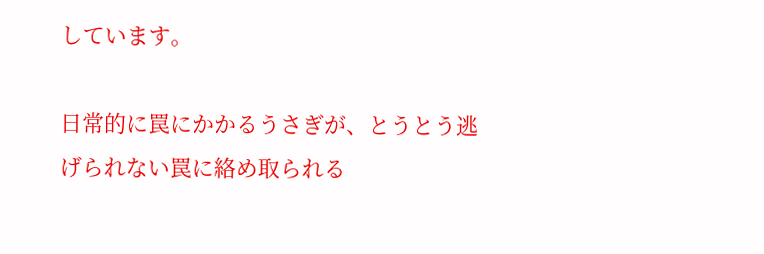しています。

日常的に罠にかかるうさぎが、とうとう逃げられない罠に絡め取られる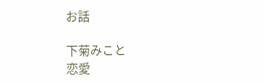お話

下菊みこと
恋愛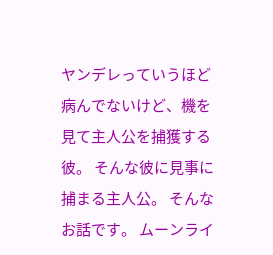ヤンデレっていうほど病んでないけど、機を見て主人公を捕獲する彼。 そんな彼に見事に捕まる主人公。 そんなお話です。 ムーンライ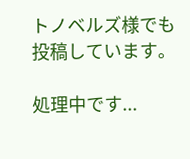トノベルズ様でも投稿しています。

処理中です...